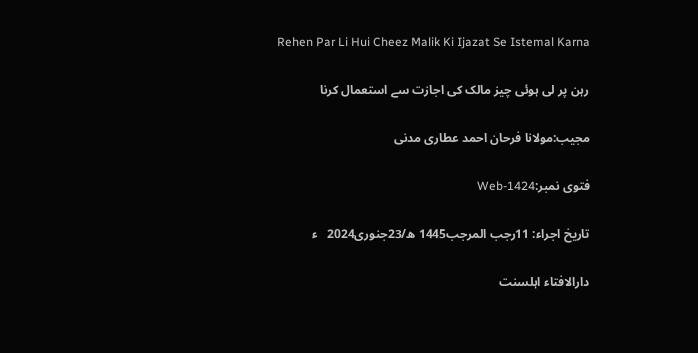Rehen Par Li Hui Cheez Malik Ki Ijazat Se Istemal Karna

رہن پر لی ہوئی چیز مالک کی اجازت سے استعمال کرنا

مجیب:مولانا فرحان احمد عطاری مدنی

فتوی نمبر:Web-1424

تاریخ اجراء: 11رجب المرجب1445 ھ/23جنوری2024   ء

دارالافتاء اہلسنت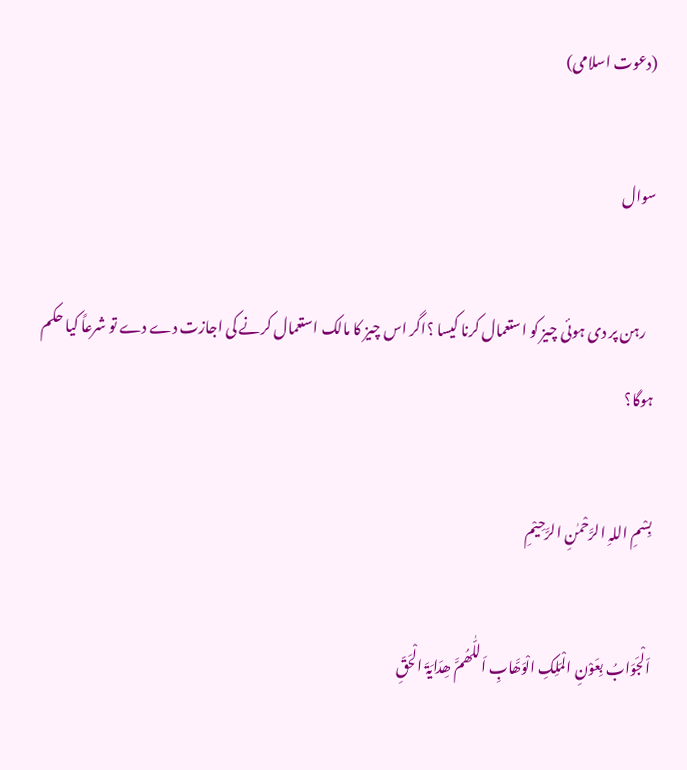(دعوت اسلامی)

سوال

   رہن پر دی ہوئی چیز کو استعمال کرنا کیسا ؟اگر اس چیز کا مالک استعمال کرنے کی اجازت دے دے تو شرعاً کیا حکم ہوگا؟

بِسْمِ اللہِ الرَّحْمٰنِ الرَّحِیْمِ

اَلْجَوَابُ بِعَوْنِ الْمَلِکِ الْوَھَّابِ اَللّٰھُمَّ ھِدَایَۃَ الْحَقِّ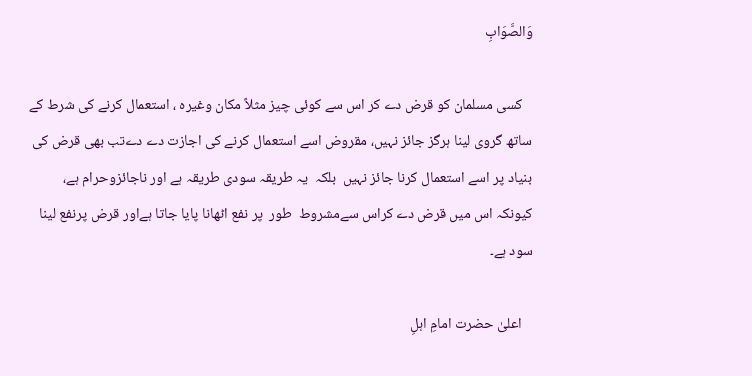وَالصَّوَابِ

   کسی مسلمان کو قرض دے کر اس سے کوئی چیز مثلاً مکان وغیرہ ، استعمال کرنے کی شرط کے ساتھ گروی لینا ہرگز جائز نہیں، مقروض اسے استعمال کرنے کی اجازت دے دےتب بھی قرض کی بنیاد پر اسے استعمال کرنا جائز نہیں  بلکہ  یہ طریقہ سودی طریقہ ہے اور ناجائزوحرام ہے، کیونکہ اس میں قرض دے کراس سےمشروط  طور  پر نفع اٹھانا پایا جاتا ہےاور قرض پرنفع لینا سود ہے۔

   اعلیٰ حضرت امامِ اہلِ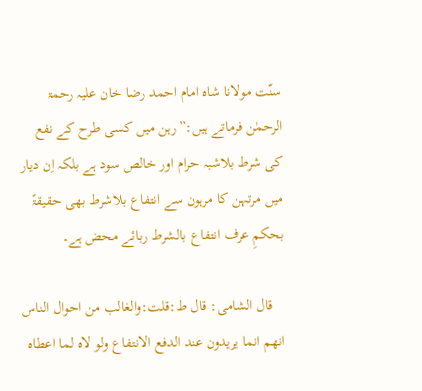سنّت مولانا شاہ امام احمد رضا خان علیہ رحمۃ الرحمٰن فرماتے ہیں:”رہن میں کسی طرح کے نفع کی شرط بلاشبہ حرام اور خالص سود ہے بلکہ اِن دیار میں مرتہن کا مرہون سے انتفاع بلاشرط بھی حقیقۃً بحکمِ عرف انتفاع بالشرط ربائے محض ہے۔

   قال الشامی: قال ط:قلت:والغالب من احوال الناس انھم انما یریدون عند الدفع الانتفاع ولو لاہ لما اعطاہ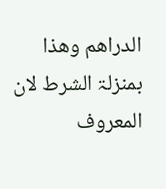الدراھم وھذا بمنزلۃ الشرط لان المعروف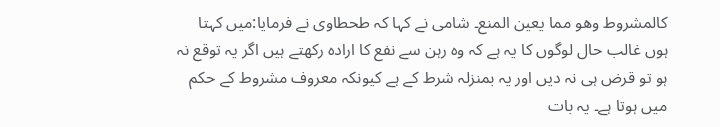کالمشروط وھو مما یعین المنع۔ شامی نے کہا کہ طحطاوی نے فرمایا:میں کہتا ہوں غالب حال لوگوں کا یہ ہے کہ وہ رہن سے نفع کا ارادہ رکھتے ہیں اگر یہ توقع نہ ہو تو قرض ہی نہ دیں اور یہ بمنزلہ شرط کے ہے کیونکہ معروف مشروط کے حکم میں ہوتا ہے۔ یہ بات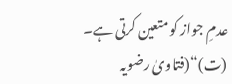عدمِ جواز کو متعین کرتی ہے۔ (ت)“(فتاویٰ رضویہ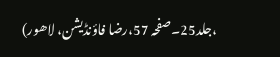،جلد25۔صفحہ 57،رضا فاؤنڈیشن، لاھور)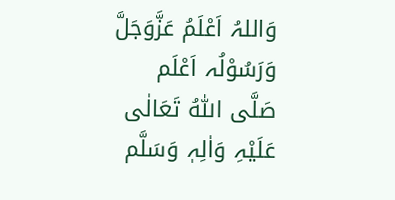وَاللہُ اَعْلَمُ عَزَّوَجَلَّ وَرَسُوْلُہ اَعْلَم صَلَّی اللّٰہُ تَعَالٰی عَلَیْہِ وَاٰلِہٖ وَسَلَّم